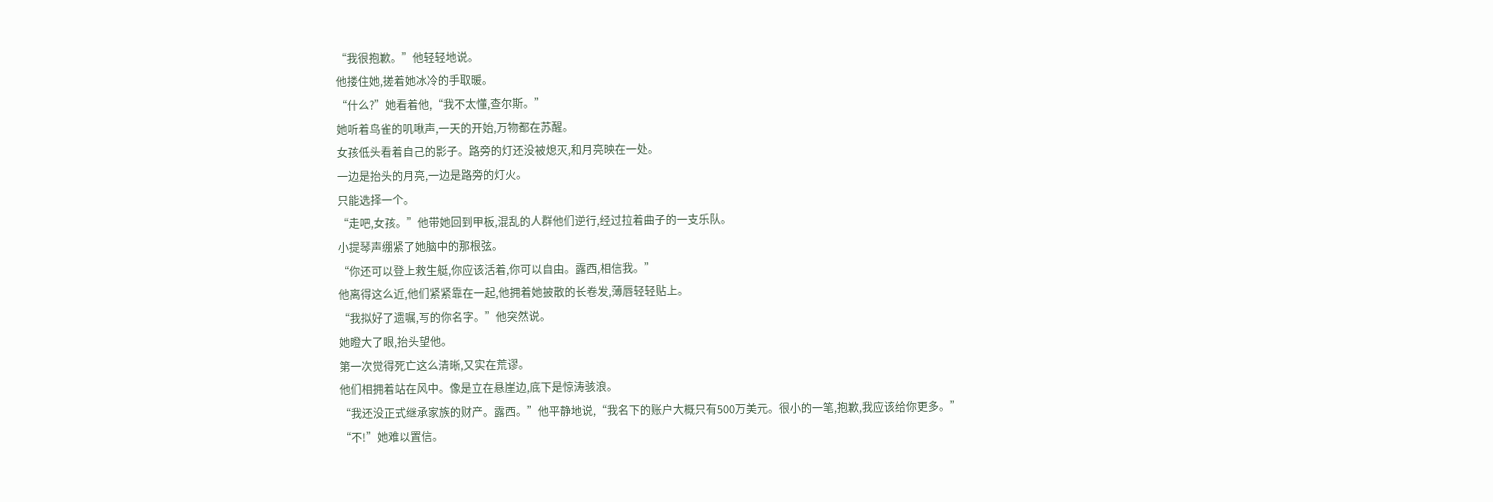“我很抱歉。”他轻轻地说。
他搂住她,搓着她冰冷的手取暖。
“什么?”她看着他,“我不太懂,查尔斯。”
她听着鸟雀的叽啾声,一天的开始,万物都在苏醒。
女孩低头看着自己的影子。路旁的灯还没被熄灭,和月亮映在一处。
一边是抬头的月亮,一边是路旁的灯火。
只能选择一个。
“走吧,女孩。”他带她回到甲板,混乱的人群他们逆行,经过拉着曲子的一支乐队。
小提琴声绷紧了她脑中的那根弦。
“你还可以登上救生艇,你应该活着,你可以自由。露西,相信我。”
他离得这么近,他们紧紧靠在一起,他拥着她披散的长卷发,薄唇轻轻贴上。
“我拟好了遗嘱,写的你名字。”他突然说。
她瞪大了眼,抬头望他。
第一次觉得死亡这么清晰,又实在荒谬。
他们相拥着站在风中。像是立在悬崖边,底下是惊涛骇浪。
“我还没正式继承家族的财产。露西。”他平静地说,“我名下的账户大概只有500万美元。很小的一笔,抱歉,我应该给你更多。”
“不!”她难以置信。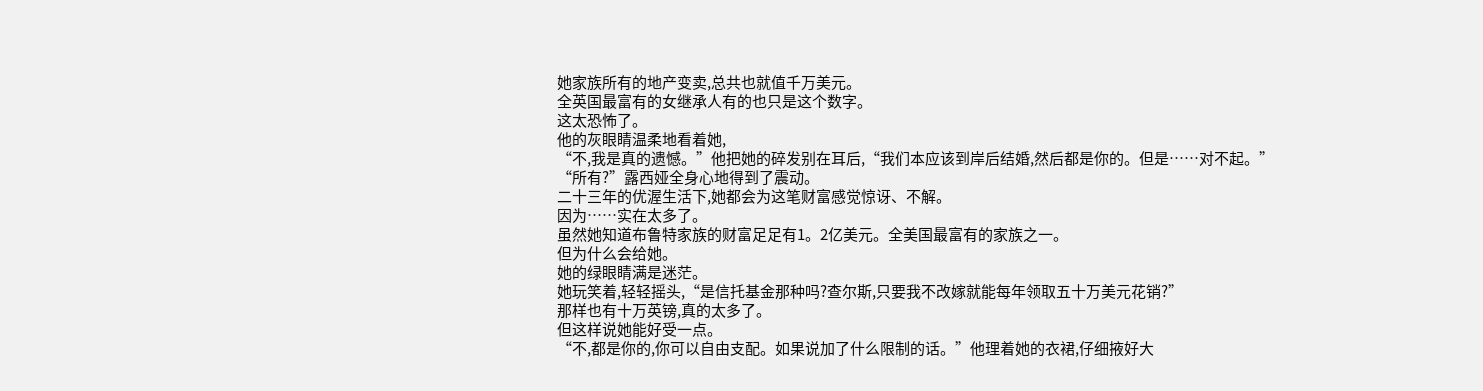她家族所有的地产变卖,总共也就值千万美元。
全英国最富有的女继承人有的也只是这个数字。
这太恐怖了。
他的灰眼睛温柔地看着她,
“不,我是真的遗憾。”他把她的碎发别在耳后,“我们本应该到岸后结婚,然后都是你的。但是……对不起。”
“所有?”露西娅全身心地得到了震动。
二十三年的优渥生活下,她都会为这笔财富感觉惊讶、不解。
因为……实在太多了。
虽然她知道布鲁特家族的财富足足有1。2亿美元。全美国最富有的家族之一。
但为什么会给她。
她的绿眼睛满是迷茫。
她玩笑着,轻轻摇头,“是信托基金那种吗?查尔斯,只要我不改嫁就能每年领取五十万美元花销?”
那样也有十万英镑,真的太多了。
但这样说她能好受一点。
“不,都是你的,你可以自由支配。如果说加了什么限制的话。”他理着她的衣裙,仔细掖好大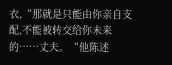衣,“那就是只能由你亲自支配,不能被转交给你未来的……丈夫。“他陈述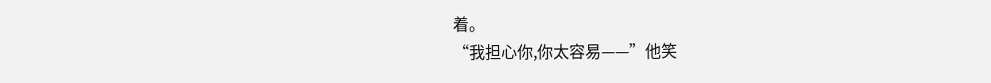着。
“我担心你,你太容易——”他笑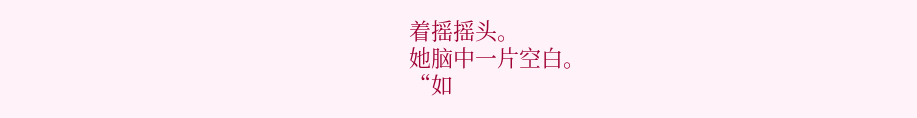着摇摇头。
她脑中一片空白。
“如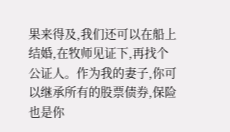果来得及,我们还可以在船上结婚,在牧师见证下,再找个公证人。作为我的妻子,你可以继承所有的股票债券,保险也是你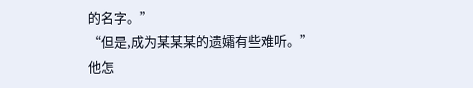的名字。”
“但是,成为某某某的遗孀有些难听。”
他怎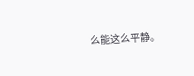么能这么平静。